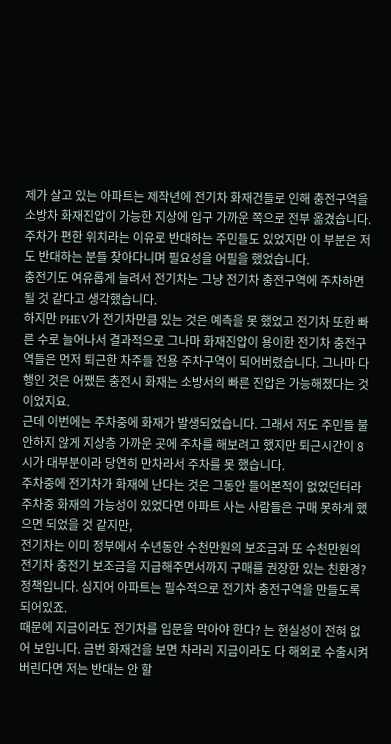제가 살고 있는 아파트는 제작년에 전기차 화재건들로 인해 충전구역을 소방차 화재진압이 가능한 지상에 입구 가까운 쪽으로 전부 옮겼습니다. 주차가 편한 위치라는 이유로 반대하는 주민들도 있었지만 이 부분은 저도 반대하는 분들 찾아다니며 필요성을 어필을 했었습니다.
충전기도 여유롭게 늘려서 전기차는 그냥 전기차 충전구역에 주차하면 될 것 같다고 생각했습니다.
하지만 PHEV가 전기차만큼 있는 것은 예측을 못 했었고 전기차 또한 빠른 수로 늘어나서 결과적으로 그나마 화재진압이 용이한 전기차 충전구역들은 먼저 퇴근한 차주들 전용 주차구역이 되어버렸습니다. 그나마 다행인 것은 어쨌든 충전시 화재는 소방서의 빠른 진압은 가능해졌다는 것이었지요.
근데 이번에는 주차중에 화재가 발생되었습니다. 그래서 저도 주민들 불안하지 않게 지상층 가까운 곳에 주차를 해보려고 했지만 퇴근시간이 8시가 대부분이라 당연히 만차라서 주차를 못 했습니다.
주차중에 전기차가 화재에 난다는 것은 그동안 들어본적이 없었던터라 주차중 화재의 가능성이 있었다면 아파트 사는 사람들은 구매 못하게 했으면 되었을 것 같지만,
전기차는 이미 정부에서 수년동안 수천만원의 보조금과 또 수천만원의 전기차 충전기 보조금을 지급해주면서까지 구매를 권장한 있는 친환경? 정책입니다. 심지어 아파트는 필수적으로 전기차 충전구역을 만들도록 되어있죠.
때문에 지금이라도 전기차를 입문을 막아야 한다? 는 현실성이 전혀 없어 보입니다. 금번 화재건을 보면 차라리 지금이라도 다 해외로 수출시켜 버린다면 저는 반대는 안 할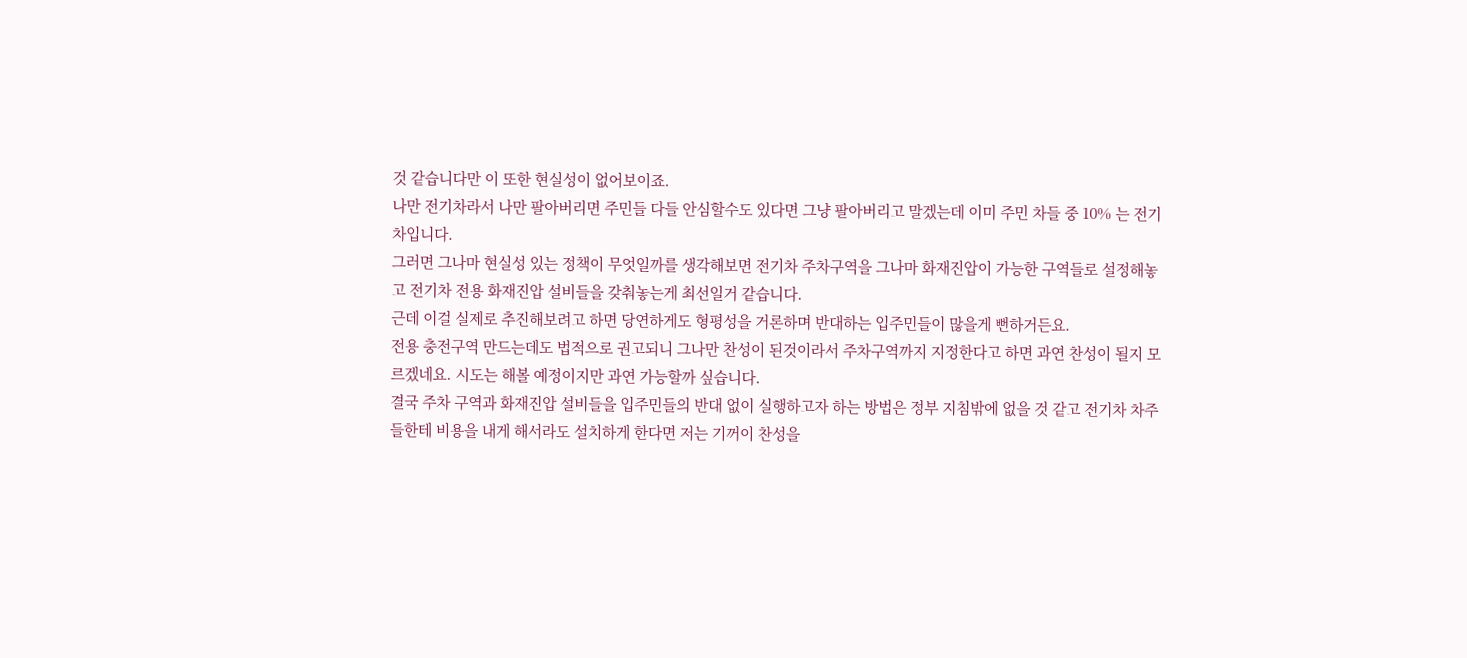것 같습니다만 이 또한 현실성이 없어보이죠.
나만 전기차라서 나만 팔아버리면 주민들 다들 안심할수도 있다면 그냥 팔아버리고 말겠는데 이미 주민 차들 중 10% 는 전기차입니다.
그러면 그나마 현실성 있는 정책이 무엇일까를 생각해보면 전기차 주차구역을 그나마 화재진압이 가능한 구역들로 설정해놓고 전기차 전용 화재진압 설비들을 갖춰놓는게 최선일거 같습니다.
근데 이걸 실제로 추진해보려고 하면 당연하게도 형평성을 거론하며 반대하는 입주민들이 많을게 뻔하거든요.
전용 충전구역 만드는데도 법적으로 권고되니 그나만 찬성이 된것이라서 주차구역까지 지정한다고 하면 과연 찬성이 될지 모르겠네요. 시도는 해볼 예정이지만 과연 가능할까 싶습니다.
결국 주차 구역과 화재진압 설비들을 입주민들의 반대 없이 실행하고자 하는 방법은 정부 지침밖에 없을 것 같고 전기차 차주들한테 비용을 내게 해서라도 설치하게 한다면 저는 기꺼이 찬성을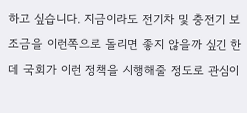하고 싶습니다. 지금이라도 전기차 및 충전기 보조금을 이런쪽으로 돌리면 좋지 않을까 싶긴 한데 국회가 이런 정책을 시행해줄 정도로 관심이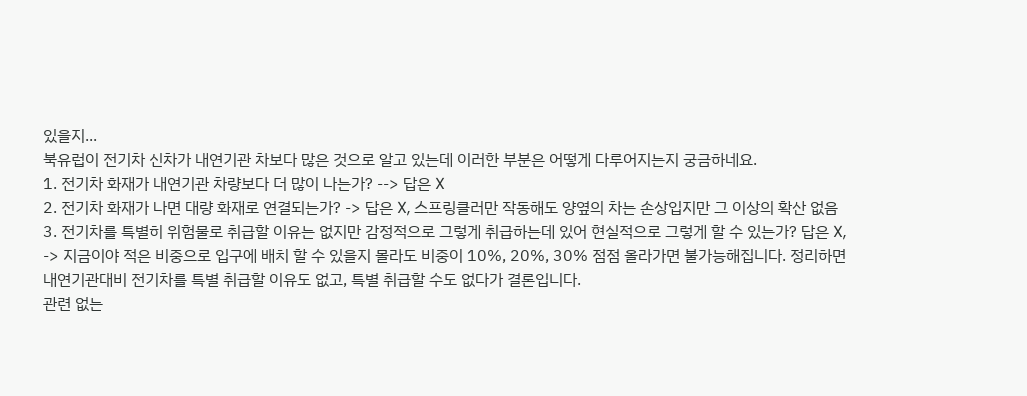있을지...
북유럽이 전기차 신차가 내연기관 차보다 많은 것으로 알고 있는데 이러한 부분은 어떻게 다루어지는지 궁금하네요.
1. 전기차 화재가 내연기관 차량보다 더 많이 나는가? --> 답은 X
2. 전기차 화재가 나면 대량 화재로 연결되는가? -> 답은 X, 스프링클러만 작동해도 양옆의 차는 손상입지만 그 이상의 확산 없음
3. 전기차를 특별히 위험물로 취급할 이유는 없지만 감정적으로 그렇게 취급하는데 있어 현실적으로 그렇게 할 수 있는가? 답은 X,
-> 지금이야 적은 비중으로 입구에 배치 할 수 있을지 몰라도 비중이 10%, 20%, 30% 점점 올라가면 불가능해집니다. 정리하면 내연기관대비 전기차를 특별 취급할 이유도 없고, 특별 취급할 수도 없다가 결론입니다.
관련 없는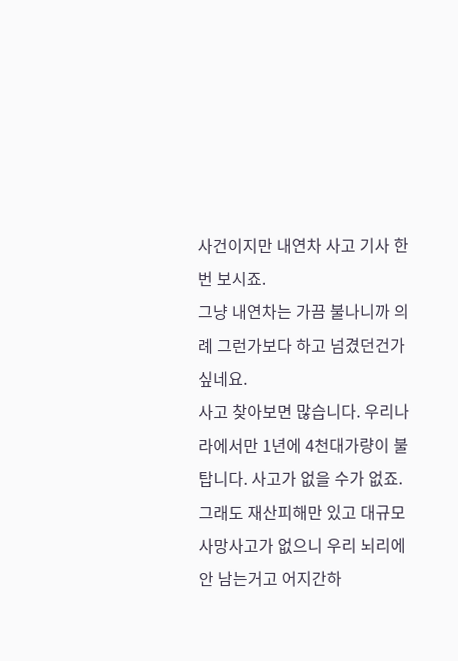사건이지만 내연차 사고 기사 한번 보시죠.
그냥 내연차는 가끔 불나니까 의례 그런가보다 하고 넘겼던건가 싶네요.
사고 찾아보면 많습니다. 우리나라에서만 1년에 4천대가량이 불탑니다. 사고가 없을 수가 없죠. 그래도 재산피해만 있고 대규모 사망사고가 없으니 우리 뇌리에 안 남는거고 어지간하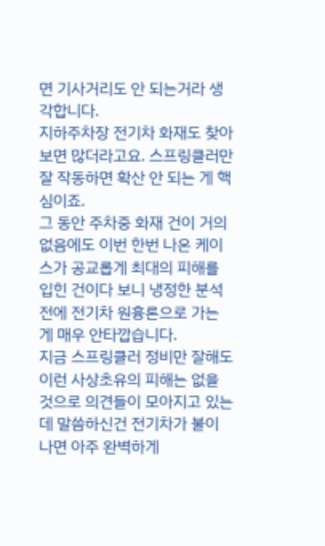면 기사거리도 안 되는거라 생각합니다.
지하주차장 전기차 화재도 찾아보면 많더라고요. 스프링클러만 잘 작동하면 확산 안 되는 게 핵심이죠.
그 동안 주차중 화재 건이 거의 없음에도 이번 한번 나온 케이스가 공교롭게 최대의 피해를 입힌 건이다 보니 냉정한 분석 전에 전기차 원흉론으로 가는 게 매우 안타깝습니다.
지금 스프링클러 정비만 잘해도 이런 사상초유의 피해는 없을 것으로 의견들이 모아지고 있는데 말씀하신건 전기차가 불이 나면 아주 완벽하게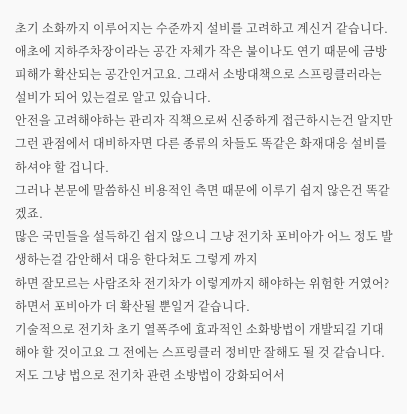초기 소화까지 이루어지는 수준까지 설비를 고려하고 계신거 같습니다.
애초에 지하주차장이라는 공간 자체가 작은 불이나도 연기 때문에 금방 피해가 확산되는 공간인거고요. 그래서 소방대책으로 스프링클러라는 설비가 되어 있는걸로 알고 있습니다.
안전을 고려해야하는 관리자 직책으로써 신중하게 접근하시는건 알지만 그런 관점에서 대비하자면 다른 종류의 차들도 똑같은 화재대응 설비를 하셔야 할 겁니다.
그러나 본문에 말씀하신 비용적인 측면 때문에 이루기 쉽지 않은건 똑같겠죠.
많은 국민들을 설득하긴 쉽지 않으니 그냥 전기차 포비아가 어느 정도 발생하는걸 감안해서 대응 한다쳐도 그렇게 까지
하면 잘모르는 사람조차 전기차가 이렇게까지 해야하는 위험한 거였어? 하면서 포비아가 더 확산될 뿐일거 같습니다.
기술적으로 전기차 초기 열폭주에 효과적인 소화방법이 개발되길 기대해야 할 것이고요 그 전에는 스프링클러 정비만 잘해도 될 것 같습니다.
저도 그냥 법으로 전기차 관련 소방법이 강화되어서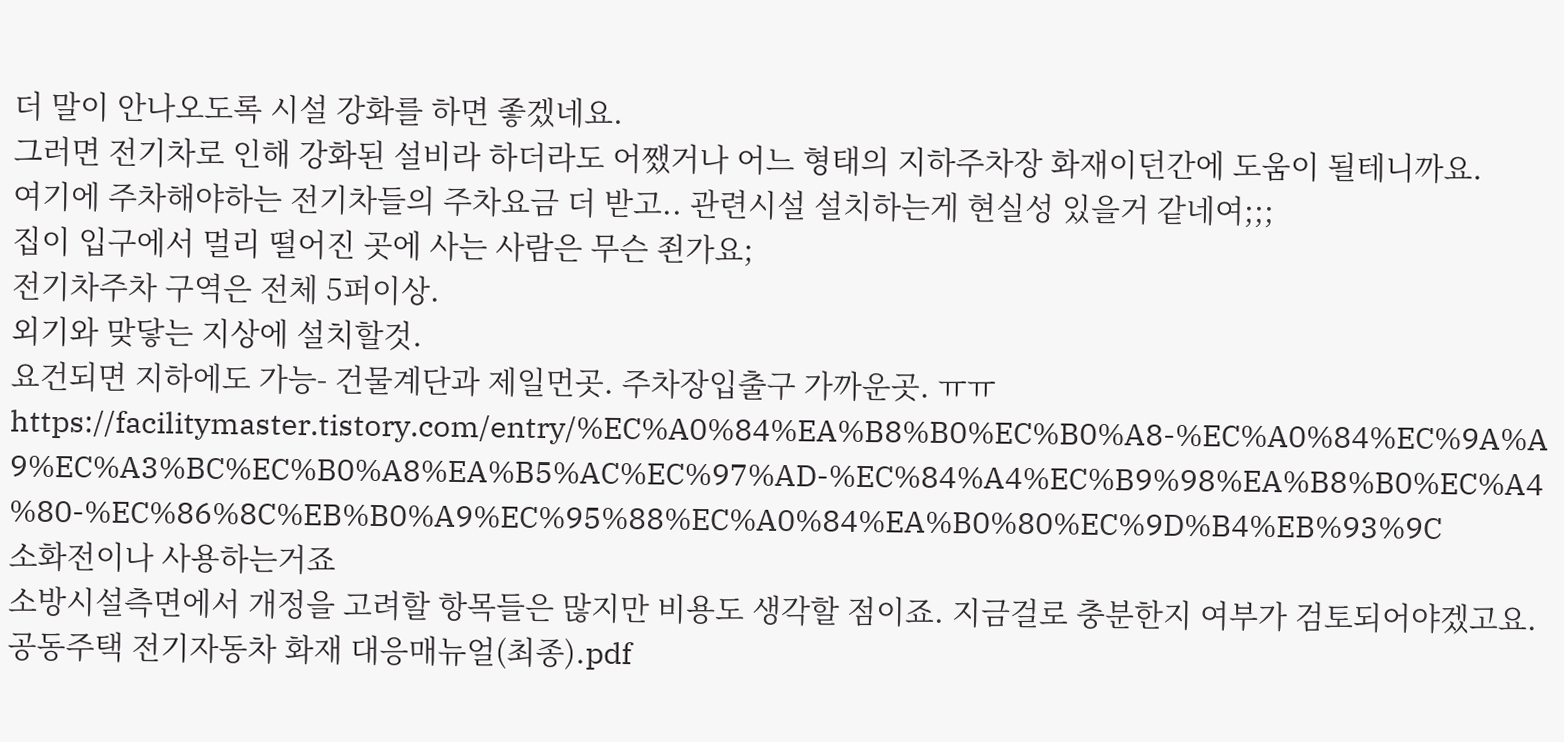더 말이 안나오도록 시설 강화를 하면 좋겠네요.
그러면 전기차로 인해 강화된 설비라 하더라도 어쨌거나 어느 형태의 지하주차장 화재이던간에 도움이 될테니까요.
여기에 주차해야하는 전기차들의 주차요금 더 받고.. 관련시설 설치하는게 현실성 있을거 같네여;;;
집이 입구에서 멀리 떨어진 곳에 사는 사람은 무슨 죈가요;
전기차주차 구역은 전체 5퍼이상.
외기와 맞닿는 지상에 설치할것.
요건되면 지하에도 가능- 건물계단과 제일먼곳. 주차장입출구 가까운곳. ㅠㅠ
https://facilitymaster.tistory.com/entry/%EC%A0%84%EA%B8%B0%EC%B0%A8-%EC%A0%84%EC%9A%A9%EC%A3%BC%EC%B0%A8%EA%B5%AC%EC%97%AD-%EC%84%A4%EC%B9%98%EA%B8%B0%EC%A4%80-%EC%86%8C%EB%B0%A9%EC%95%88%EC%A0%84%EA%B0%80%EC%9D%B4%EB%93%9C
소화전이나 사용하는거죠
소방시설측면에서 개정을 고려할 항목들은 많지만 비용도 생각할 점이죠. 지금걸로 충분한지 여부가 검토되어야겠고요.
공동주택 전기자동차 화재 대응매뉴얼(최종).pdf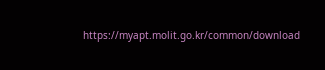https://myapt.molit.go.kr/common/download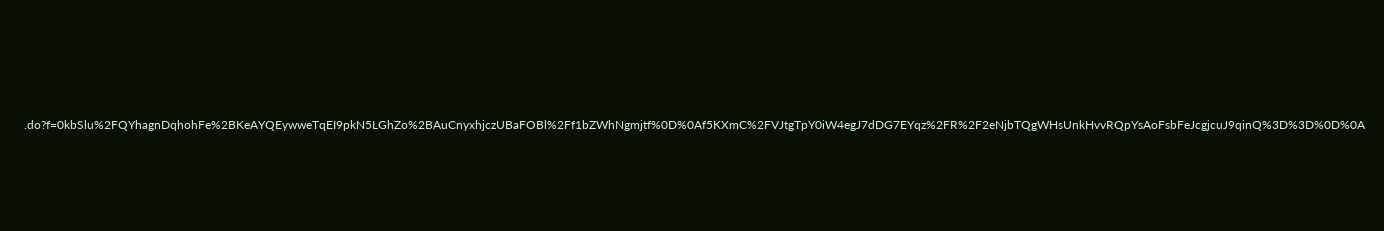.do?f=0kbSlu%2FQYhagnDqhohFe%2BKeAYQEywweTqEI9pkN5LGhZo%2BAuCnyxhjczUBaFOBl%2Ff1bZWhNgmjtf%0D%0Af5KXmC%2FVJtgTpY0iW4egJ7dDG7EYqz%2FR%2F2eNjbTQgWHsUnkHvvRQpYsAoFsbFeJcgjcuJ9qinQ%3D%3D%0D%0A